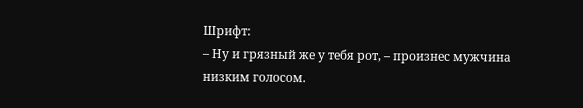Шрифт:
– Ну и грязный же у тебя рот, – произнес мужчина низким голосом.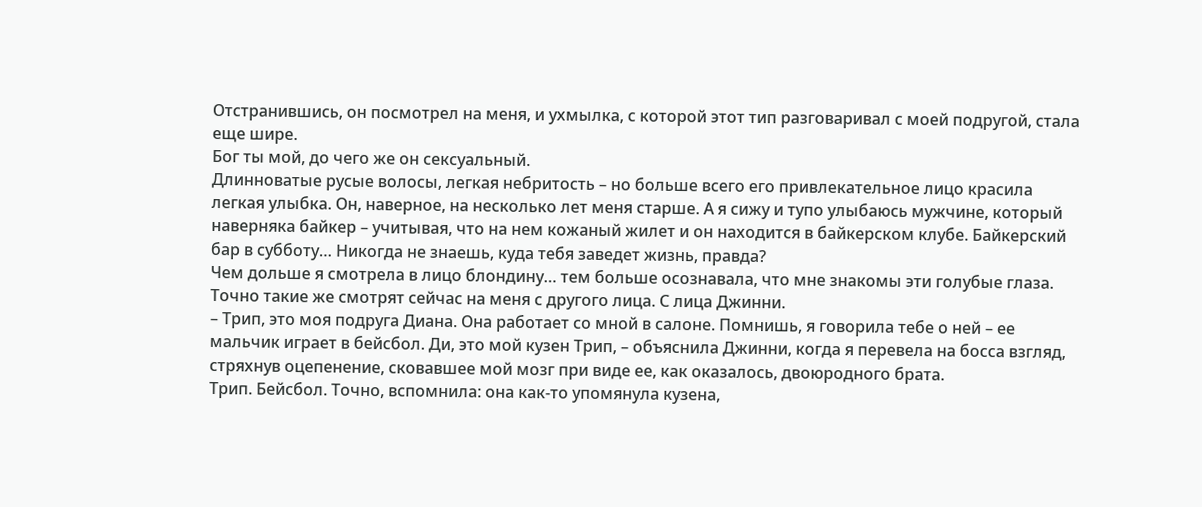Отстранившись, он посмотрел на меня, и ухмылка, с которой этот тип разговаривал с моей подругой, стала еще шире.
Бог ты мой, до чего же он сексуальный.
Длинноватые русые волосы, легкая небритость – но больше всего его привлекательное лицо красила легкая улыбка. Он, наверное, на несколько лет меня старше. А я сижу и тупо улыбаюсь мужчине, который наверняка байкер – учитывая, что на нем кожаный жилет и он находится в байкерском клубе. Байкерский бар в субботу… Никогда не знаешь, куда тебя заведет жизнь, правда?
Чем дольше я смотрела в лицо блондину… тем больше осознавала, что мне знакомы эти голубые глаза. Точно такие же смотрят сейчас на меня с другого лица. С лица Джинни.
– Трип, это моя подруга Диана. Она работает со мной в салоне. Помнишь, я говорила тебе о ней – ее мальчик играет в бейсбол. Ди, это мой кузен Трип, – объяснила Джинни, когда я перевела на босса взгляд, стряхнув оцепенение, сковавшее мой мозг при виде ее, как оказалось, двоюродного брата.
Трип. Бейсбол. Точно, вспомнила: она как-то упомянула кузена,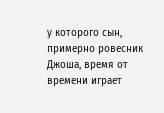у которого сын, примерно ровесник Джоша, время от времени играет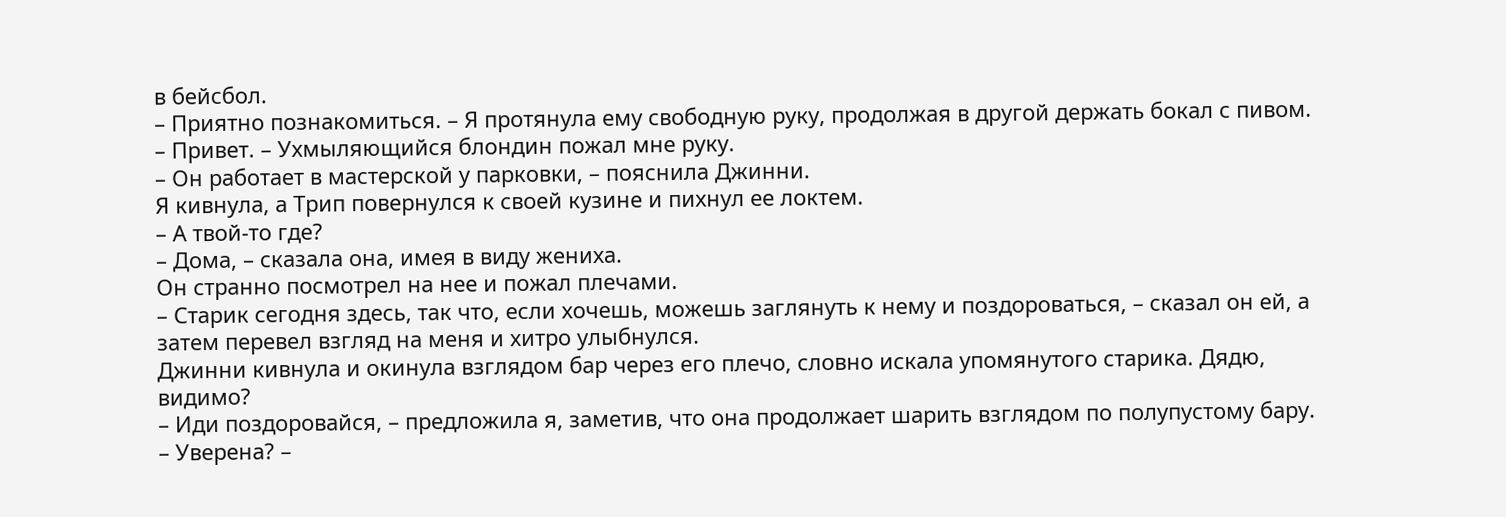в бейсбол.
– Приятно познакомиться. – Я протянула ему свободную руку, продолжая в другой держать бокал с пивом.
– Привет. – Ухмыляющийся блондин пожал мне руку.
– Он работает в мастерской у парковки, – пояснила Джинни.
Я кивнула, а Трип повернулся к своей кузине и пихнул ее локтем.
– А твой-то где?
– Дома, – сказала она, имея в виду жениха.
Он странно посмотрел на нее и пожал плечами.
– Старик сегодня здесь, так что, если хочешь, можешь заглянуть к нему и поздороваться, – сказал он ей, а затем перевел взгляд на меня и хитро улыбнулся.
Джинни кивнула и окинула взглядом бар через его плечо, словно искала упомянутого старика. Дядю, видимо?
– Иди поздоровайся, – предложила я, заметив, что она продолжает шарить взглядом по полупустому бару.
– Уверена? –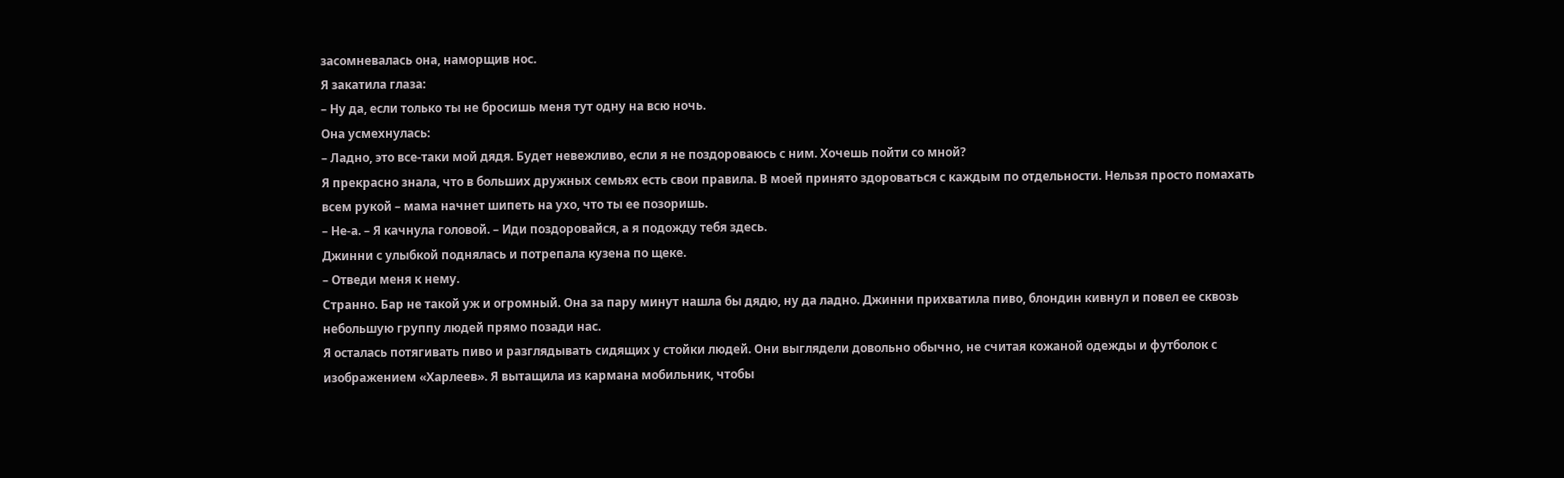засомневалась она, наморщив нос.
Я закатила глаза:
– Ну да, если только ты не бросишь меня тут одну на всю ночь.
Она усмехнулась:
– Ладно, это все-таки мой дядя. Будет невежливо, если я не поздороваюсь с ним. Хочешь пойти со мной?
Я прекрасно знала, что в больших дружных семьях есть свои правила. В моей принято здороваться с каждым по отдельности. Нельзя просто помахать всем рукой – мама начнет шипеть на ухо, что ты ее позоришь.
– Не-а. – Я качнула головой. – Иди поздоровайся, а я подожду тебя здесь.
Джинни с улыбкой поднялась и потрепала кузена по щеке.
– Отведи меня к нему.
Странно. Бар не такой уж и огромный. Она за пару минут нашла бы дядю, ну да ладно. Джинни прихватила пиво, блондин кивнул и повел ее сквозь небольшую группу людей прямо позади нас.
Я осталась потягивать пиво и разглядывать сидящих у стойки людей. Они выглядели довольно обычно, не считая кожаной одежды и футболок с изображением «Харлеев». Я вытащила из кармана мобильник, чтобы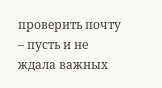проверить почту – пусть и не ждала важных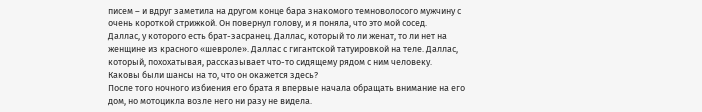писем – и вдруг заметила на другом конце бара знакомого темноволосого мужчину с очень короткой стрижкой. Он повернул голову, и я поняла, что это мой сосед.
Даллас, у которого есть брат-засранец. Даллас, который то ли женат, то ли нет на женщине из красного «шевроле». Даллас с гигантской татуировкой на теле. Даллас, который, похохатывая, рассказывает что-то сидящему рядом с ним человеку.
Каковы были шансы на то, что он окажется здесь?
После того ночного избиения его брата я впервые начала обращать внимание на его дом, но мотоцикла возле него ни разу не видела.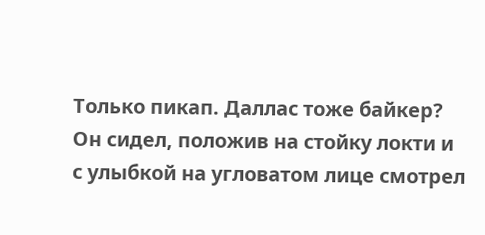Только пикап. Даллас тоже байкер?
Он сидел, положив на стойку локти и с улыбкой на угловатом лице смотрел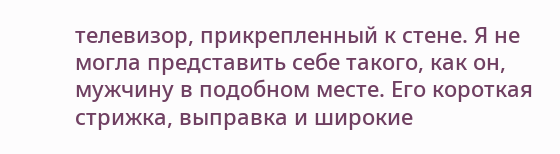телевизор, прикрепленный к стене. Я не могла представить себе такого, как он, мужчину в подобном месте. Его короткая стрижка, выправка и широкие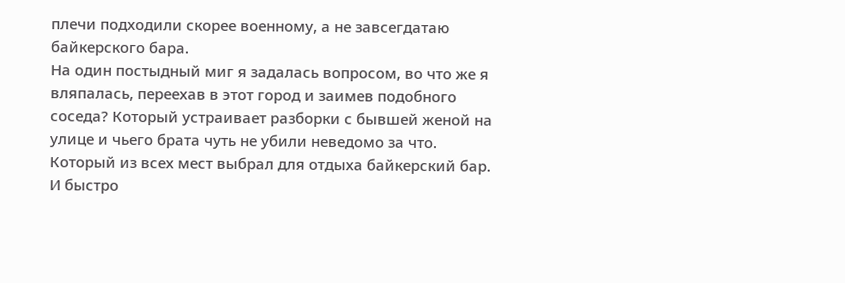плечи подходили скорее военному, а не завсегдатаю байкерского бара.
На один постыдный миг я задалась вопросом, во что же я вляпалась, переехав в этот город и заимев подобного соседа? Который устраивает разборки с бывшей женой на улице и чьего брата чуть не убили неведомо за что. Который из всех мест выбрал для отдыха байкерский бар.
И быстро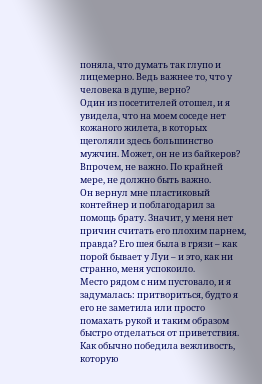поняла, что думать так глупо и лицемерно. Ведь важнее то, что у человека в душе, верно?
Один из посетителей отошел, и я увидела, что на моем соседе нет кожаного жилета, в которых щеголяли здесь большинство мужчин. Может, он не из байкеров?
Впрочем, не важно. По крайней мере, не должно быть важно.
Он вернул мне пластиковый контейнер и поблагодарил за помощь брату. Значит, у меня нет причин считать его плохим парнем, правда? Его шея была в грязи – как порой бывает у Луи – и это, как ни странно, меня успокоило.
Место рядом с ним пустовало, и я задумалась: притвориться, будто я его не заметила или просто помахать рукой и таким образом быстро отделаться от приветствия. Как обычно победила вежливость, которую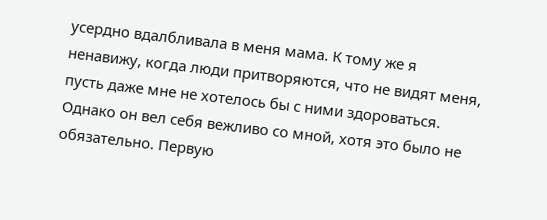усердно вдалбливала в меня мама. К тому же я ненавижу, когда люди притворяются, что не видят меня, пусть даже мне не хотелось бы с ними здороваться. Однако он вел себя вежливо со мной, хотя это было не обязательно. Первую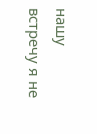нашу встречу я не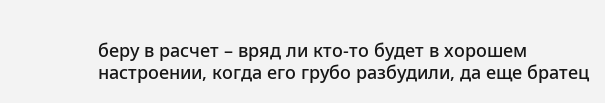беру в расчет – вряд ли кто-то будет в хорошем настроении, когда его грубо разбудили, да еще братец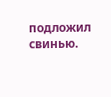подложил свинью.